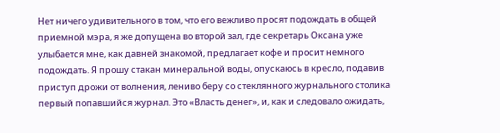Нет ничего удивительного в том, что его вежливо просят подождать в общей приемной мэра, я же допущена во второй зал, где секретарь Оксана уже улыбается мне, как давней знакомой, предлагает кофе и просит немного подождать. Я прошу стакан минеральной воды, опускаюсь в кресло, подавив приступ дрожи от волнения, лениво беру со стеклянного журнального столика первый попавшийся журнал. Это «Власть денег», и, как и следовало ожидать,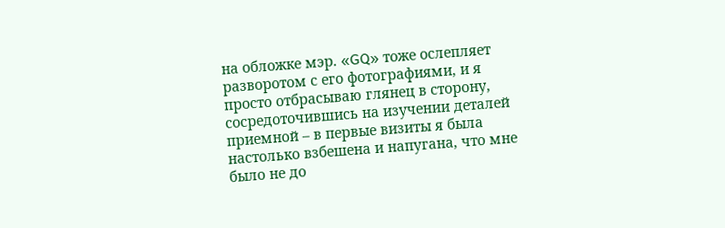на обложке мэр. «GQ» тоже ослепляет разворотом с его фотографиями, и я просто отбрасываю глянец в сторону, сосредоточившись на изучении деталей приемной – в первые визиты я была настолько взбешена и напугана, что мне было не до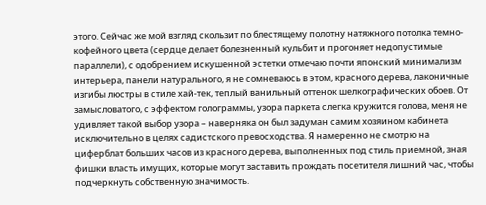этого. Сейчас же мой взгляд скользит по блестящему полотну натяжного потолка темно-кофейного цвета (сердце делает болезненный кульбит и прогоняет недопустимые параллели), с одобрением искушенной эстетки отмечаю почти японский минимализм интерьера, панели натурального, я не сомневаюсь в этом, красного дерева, лаконичные изгибы люстры в стиле хай-тек, теплый ванильный оттенок шелкографических обоев. От замысловатого, с эффектом голограммы, узора паркета слегка кружится голова, меня не удивляет такой выбор узора – наверняка он был задуман самим хозяином кабинета исключительно в целях садистского превосходства. Я намеренно не смотрю на циферблат больших часов из красного дерева, выполненных под стиль приемной, зная фишки власть имущих, которые могут заставить прождать посетителя лишний час, чтобы подчеркнуть собственную значимость.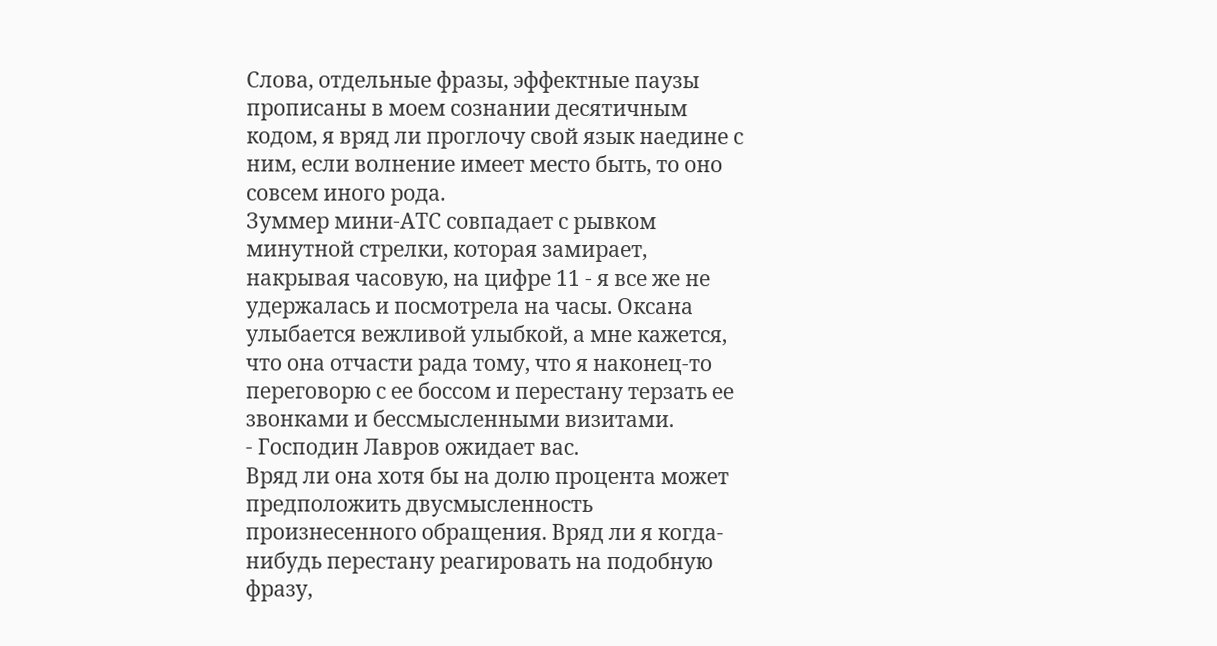Слова, отдельные фразы, эффектные паузы прописаны в моем сознании десятичным кодом, я вряд ли проглочу свой язык наедине с ним, если волнение имеет место быть, то оно совсем иного рода.
Зуммер мини-АТС совпадает с рывком минутной стрелки, которая замирает, накрывая часовую, на цифре 11 - я все же не удержалась и посмотрела на часы. Оксана улыбается вежливой улыбкой, а мне кажется, что она отчасти рада тому, что я наконец-то переговорю с ее боссом и перестану терзать ее звонками и бессмысленными визитами.
- Господин Лавров ожидает вас.
Вряд ли она хотя бы на долю процента может предположить двусмысленность произнесенного обращения. Вряд ли я когда-нибудь перестану реагировать на подобную фразу,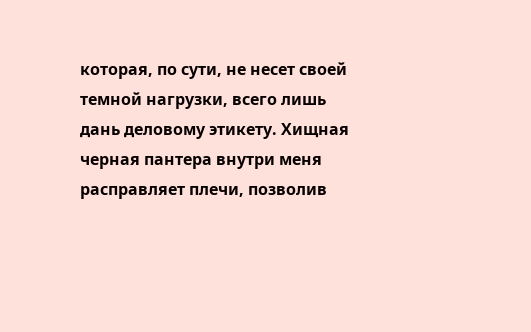которая, по сути, не несет своей темной нагрузки, всего лишь дань деловому этикету. Хищная черная пантера внутри меня расправляет плечи, позволив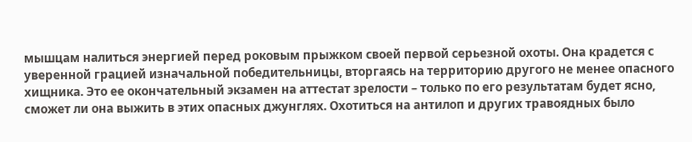мышцам налиться энергией перед роковым прыжком своей первой серьезной охоты. Она крадется с уверенной грацией изначальной победительницы, вторгаясь на территорию другого не менее опасного хищника. Это ее окончательный экзамен на аттестат зрелости – только по его результатам будет ясно, сможет ли она выжить в этих опасных джунглях. Охотиться на антилоп и других травоядных было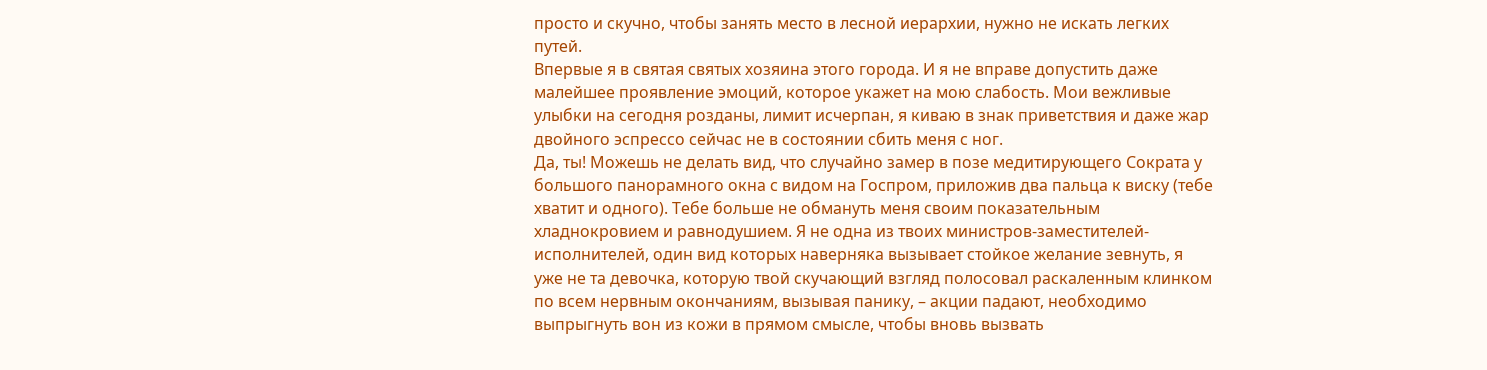просто и скучно, чтобы занять место в лесной иерархии, нужно не искать легких путей.
Впервые я в святая святых хозяина этого города. И я не вправе допустить даже малейшее проявление эмоций, которое укажет на мою слабость. Мои вежливые улыбки на сегодня розданы, лимит исчерпан, я киваю в знак приветствия и даже жар двойного эспрессо сейчас не в состоянии сбить меня с ног.
Да, ты! Можешь не делать вид, что случайно замер в позе медитирующего Сократа у большого панорамного окна с видом на Госпром, приложив два пальца к виску (тебе хватит и одного). Тебе больше не обмануть меня своим показательным хладнокровием и равнодушием. Я не одна из твоих министров-заместителей-исполнителей, один вид которых наверняка вызывает стойкое желание зевнуть, я уже не та девочка, которую твой скучающий взгляд полосовал раскаленным клинком по всем нервным окончаниям, вызывая панику, – акции падают, необходимо выпрыгнуть вон из кожи в прямом смысле, чтобы вновь вызвать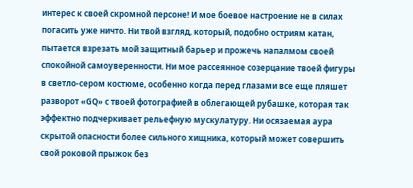интерес к своей скромной персоне! И мое боевое настроение не в силах погасить уже ничто. Ни твой взгляд, который, подобно остриям катан, пытается взрезать мой защитный барьер и прожечь напалмом своей спокойной самоуверенности. Ни мое рассеянное созерцание твоей фигуры в светло-сером костюме, особенно когда перед глазами все еще пляшет разворот «GQ» с твоей фотографией в облегающей рубашке, которая так эффектно подчеркивает рельефную мускулатуру. Ни осязаемая аура скрытой опасности более сильного хищника, который может совершить свой роковой прыжок без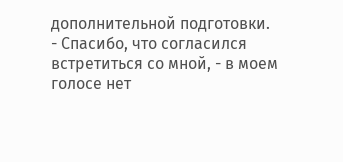дополнительной подготовки.
- Спасибо, что согласился встретиться со мной, - в моем голосе нет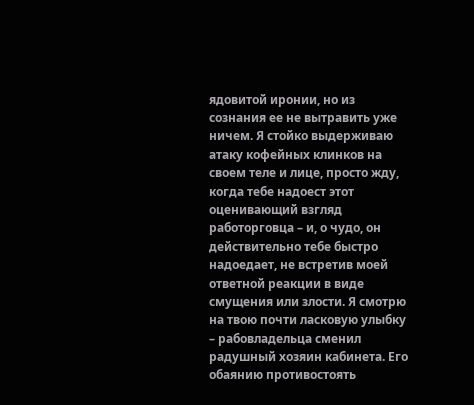ядовитой иронии, но из сознания ее не вытравить уже ничем. Я стойко выдерживаю атаку кофейных клинков на своем теле и лице, просто жду, когда тебе надоест этот оценивающий взгляд работорговца – и, о чудо, он действительно тебе быстро надоедает, не встретив моей ответной реакции в виде смущения или злости. Я смотрю на твою почти ласковую улыбку – рабовладельца сменил радушный хозяин кабинета. Его обаянию противостоять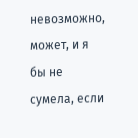невозможно, может, и я бы не сумела, если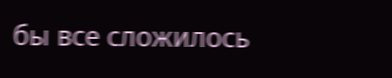бы все сложилось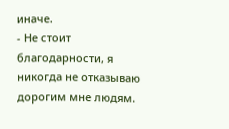иначе.
- Не стоит благодарности, я никогда не отказываю дорогим мне людям.